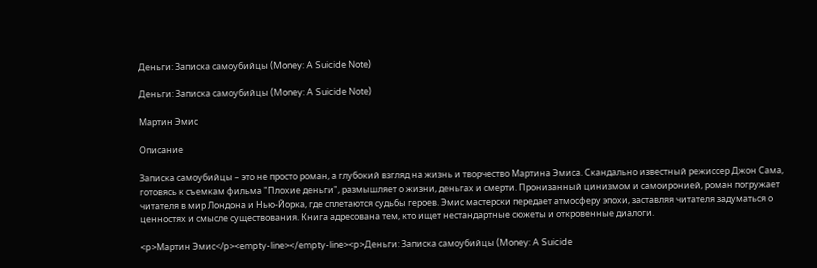Деньги: Записка самоубийцы (Money: A Suicide Note)

Деньги: Записка самоубийцы (Money: A Suicide Note)

Мартин Эмис

Описание

Записка самоубийцы – это не просто роман, а глубокий взгляд на жизнь и творчество Мартина Эмиса. Скандально известный режиссер Джон Сама, готовясь к съемкам фильма "Плохие деньги", размышляет о жизни, деньгах и смерти. Пронизанный цинизмом и самоиронией, роман погружает читателя в мир Лондона и Нью-Йорка, где сплетаются судьбы героев. Эмис мастерски передает атмосферу эпохи, заставляя читателя задуматься о ценностях и смысле существования. Книга адресована тем, кто ищет нестандартные сюжеты и откровенные диалоги.

<p>Мартин Эмис</p><empty-line></empty-line><p>Деньги: Записка самоубийцы (Money: A Suicide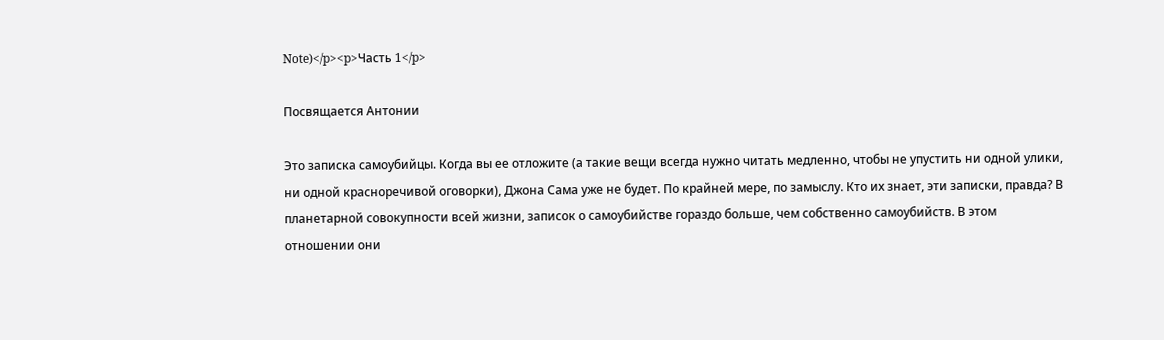Note)</p><p>Часть 1</p>

Посвящается Антонии

Это записка самоубийцы. Когда вы ее отложите (а такие вещи всегда нужно читать медленно, чтобы не упустить ни одной улики, ни одной красноречивой оговорки), Джона Сама уже не будет. По крайней мере, по замыслу. Кто их знает, эти записки, правда? В планетарной совокупности всей жизни, записок о самоубийстве гораздо больше, чем собственно самоубийств. В этом отношении они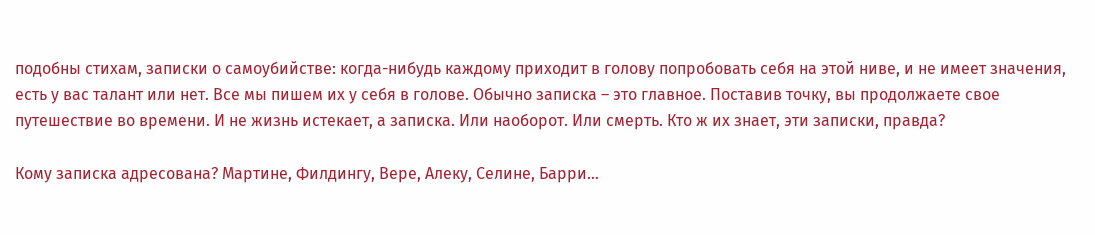подобны стихам, записки о самоубийстве: когда-нибудь каждому приходит в голову попробовать себя на этой ниве, и не имеет значения, есть у вас талант или нет. Все мы пишем их у себя в голове. Обычно записка – это главное. Поставив точку, вы продолжаете свое путешествие во времени. И не жизнь истекает, а записка. Или наоборот. Или смерть. Кто ж их знает, эти записки, правда?

Кому записка адресована? Мартине, Филдингу, Вере, Алеку, Селине, Барри…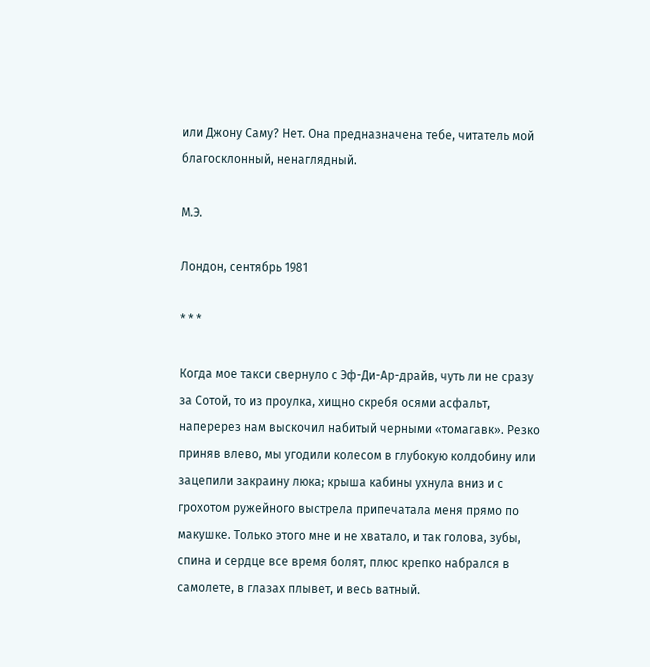или Джону Саму? Нет. Она предназначена тебе, читатель мой благосклонный, ненаглядный.

М.Э.

Лондон, сентябрь 1981

* * *

Когда мое такси свернуло с Эф-Ди-Ар-драйв, чуть ли не сразу за Сотой, то из проулка, хищно скребя осями асфальт, наперерез нам выскочил набитый черными «томагавк». Резко приняв влево, мы угодили колесом в глубокую колдобину или зацепили закраину люка; крыша кабины ухнула вниз и с грохотом ружейного выстрела припечатала меня прямо по макушке. Только этого мне и не хватало, и так голова, зубы, спина и сердце все время болят, плюс крепко набрался в самолете, в глазах плывет, и весь ватный.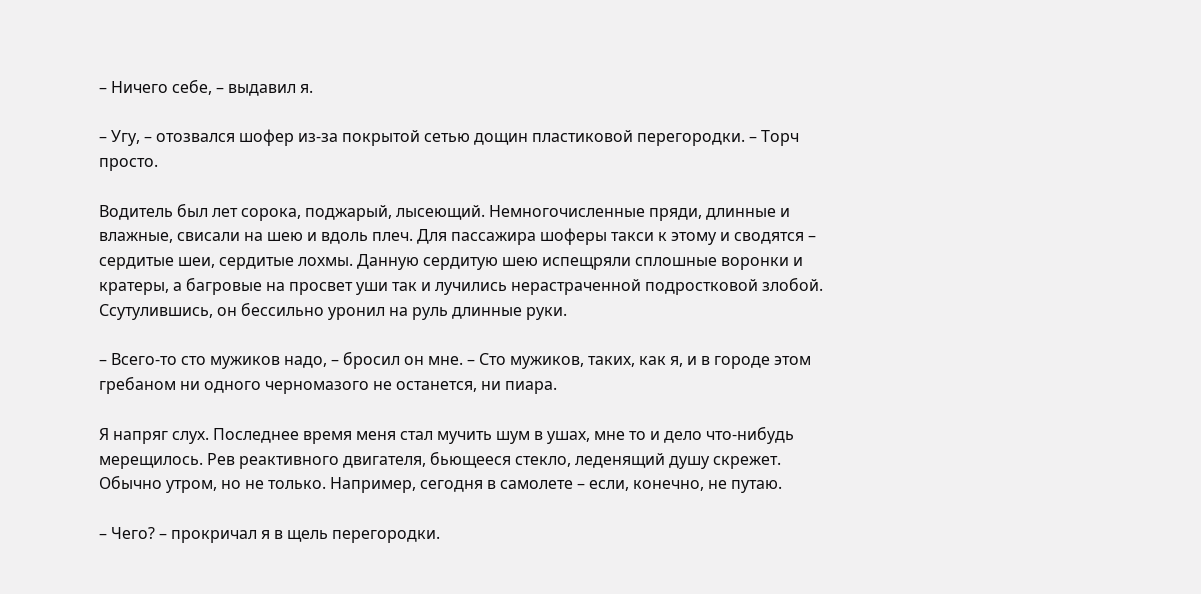– Ничего себе, – выдавил я.

– Угу, – отозвался шофер из-за покрытой сетью дощин пластиковой перегородки. – Торч просто.

Водитель был лет сорока, поджарый, лысеющий. Немногочисленные пряди, длинные и влажные, свисали на шею и вдоль плеч. Для пассажира шоферы такси к этому и сводятся – сердитые шеи, сердитые лохмы. Данную сердитую шею испещряли сплошные воронки и кратеры, а багровые на просвет уши так и лучились нерастраченной подростковой злобой. Ссутулившись, он бессильно уронил на руль длинные руки.

– Всего-то сто мужиков надо, – бросил он мне. – Сто мужиков, таких, как я, и в городе этом гребаном ни одного черномазого не останется, ни пиара.

Я напряг слух. Последнее время меня стал мучить шум в ушах, мне то и дело что-нибудь мерещилось. Рев реактивного двигателя, бьющееся стекло, леденящий душу скрежет. Обычно утром, но не только. Например, сегодня в самолете – если, конечно, не путаю.

– Чего? – прокричал я в щель перегородки.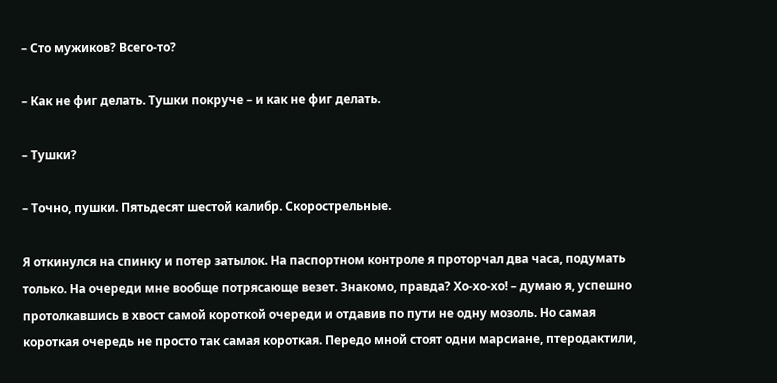– Сто мужиков? Всего-то?

– Как не фиг делать. Тушки покруче – и как не фиг делать.

– Тушки?

– Точно, пушки. Пятьдесят шестой калибр. Скорострельные.

Я откинулся на спинку и потер затылок. На паспортном контроле я проторчал два часа, подумать только. На очереди мне вообще потрясающе везет. Знакомо, правда? Хо-хо-хо! – думаю я, успешно протолкавшись в хвост самой короткой очереди и отдавив по пути не одну мозоль. Но самая короткая очередь не просто так самая короткая. Передо мной стоят одни марсиане, птеродактили,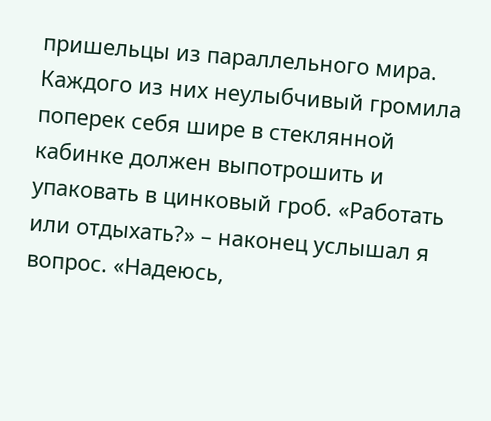пришельцы из параллельного мира. Каждого из них неулыбчивый громила поперек себя шире в стеклянной кабинке должен выпотрошить и упаковать в цинковый гроб. «Работать или отдыхать?» – наконец услышал я вопрос. «Надеюсь,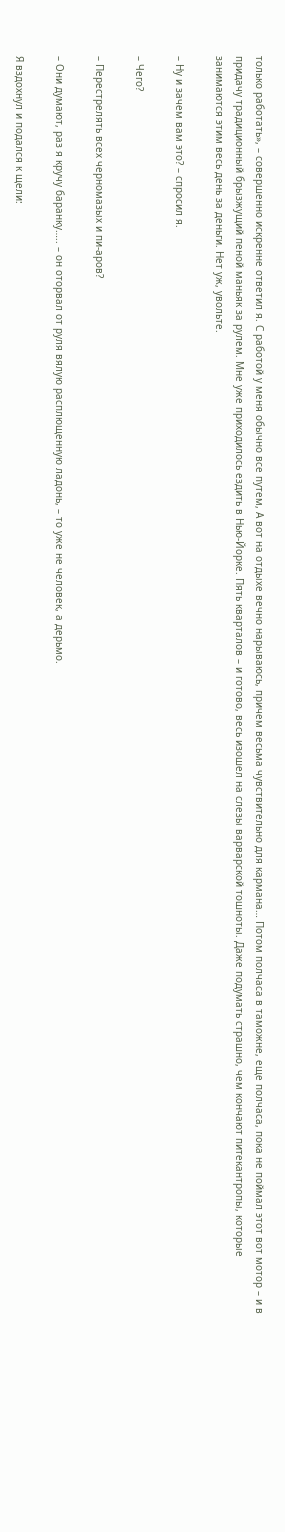только работать», – совершенно искренне ответил я. С работой у меня обычно все путем, А вот на отдыхе вечно нарываюсь, причем весьма чувствительно для кармана… Потом полчаса в таможне, еще полчаса, пока не поймал этот вот мотор – и в придачу традиционный брызжущий пеной маньяк за рулем. Мне уже приходилось ездить в Нью-Йорке. Пять кварталов – и готово, весь изошел на слезы варварской тошноты. Даже подумать страшно, чем кончают питекантропы, которые занимаются этим весь день за деньги. Нет уж, увольте.

– Ну и зачем вам это? – спросил я.

– Чего?

– Перестрелять всех черномазых и пи-аров?

– Они думают, раз я кручу баранку….. – он оторвал от руля вялую расплющенную ладонь, – то уже не человек, а дерьмо.

Я вздохнул и подался к щели: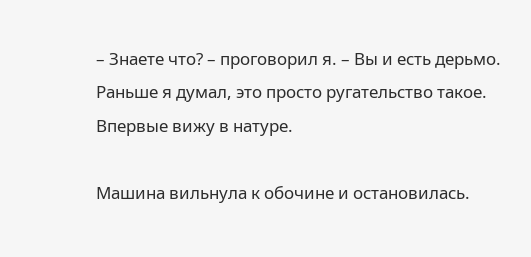– Знаете что? – проговорил я. – Вы и есть дерьмо. Раньше я думал, это просто ругательство такое. Впервые вижу в натуре.

Машина вильнула к обочине и остановилась.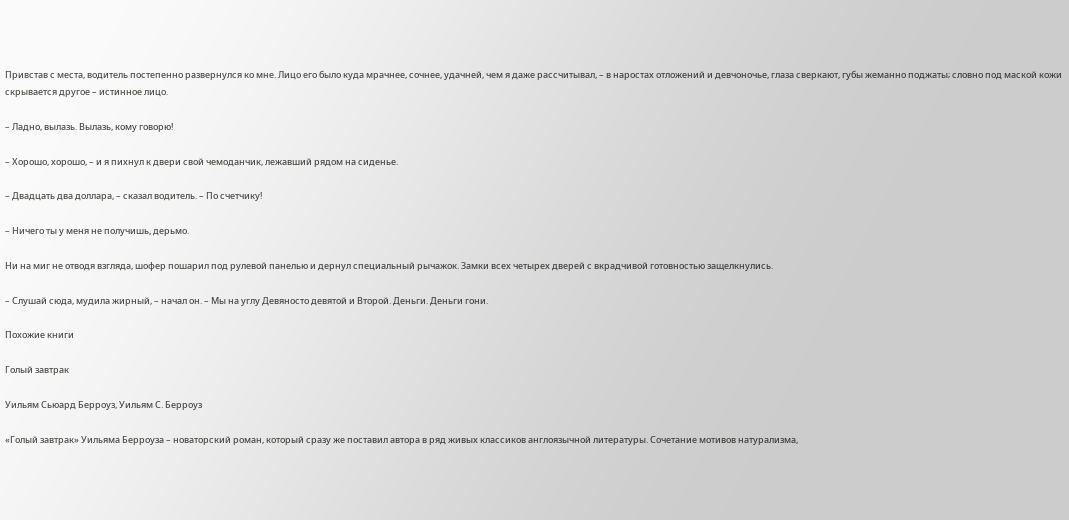Привстав с места, водитель постепенно развернулся ко мне. Лицо его было куда мрачнее, сочнее, удачней, чем я даже рассчитывал, – в наростах отложений и девчоночье, глаза сверкают, губы жеманно поджаты; словно под маской кожи скрывается другое – истинное лицо.

– Ладно, вылазь. Вылазь, кому говорю!

– Хорошо, хорошо, – и я пихнул к двери свой чемоданчик, лежавший рядом на сиденье.

– Двадцать два доллара, – сказал водитель. – По счетчику!

– Ничего ты у меня не получишь, дерьмо.

Ни на миг не отводя взгляда, шофер пошарил под рулевой панелью и дернул специальный рычажок. Замки всех четырех дверей с вкрадчивой готовностью защелкнулись.

– Слушай сюда, мудила жирный, – начал он. – Мы на углу Девяносто девятой и Второй. Деньги. Деньги гони.

Похожие книги

Голый завтрак

Уильям Сьюард Берроуз, Уильям С. Берроуз

«Голый завтрак» Уильяма Берроуза – новаторский роман, который сразу же поставил автора в ряд живых классиков англоязычной литературы. Сочетание мотивов натурализма,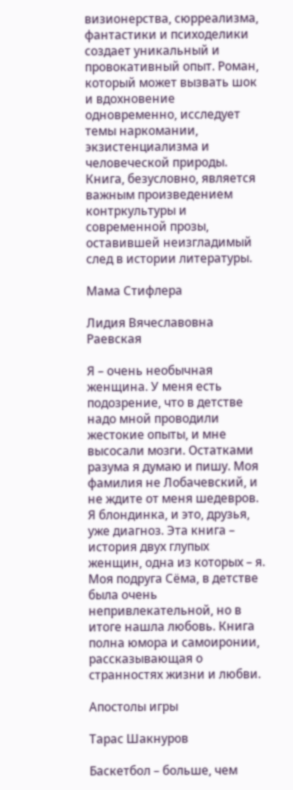визионерства, сюрреализма, фантастики и психоделики создает уникальный и провокативный опыт. Роман, который может вызвать шок и вдохновение одновременно, исследует темы наркомании, экзистенциализма и человеческой природы. Книга, безусловно, является важным произведением контркультуры и современной прозы, оставившей неизгладимый след в истории литературы.

Мама Стифлера

Лидия Вячеславовна Раевская

Я – очень необычная женщина. У меня есть подозрение, что в детстве надо мной проводили жестокие опыты, и мне высосали мозги. Остатками разума я думаю и пишу. Моя фамилия не Лобачевский, и не ждите от меня шедевров. Я блондинка, и это, друзья, уже диагноз. Эта книга – история двух глупых женщин, одна из которых – я. Моя подруга Сёма, в детстве была очень непривлекательной, но в итоге нашла любовь. Книга полна юмора и самоиронии, рассказывающая о странностях жизни и любви.

Апостолы игры

Тарас Шакнуров

Баскетбол – больше, чем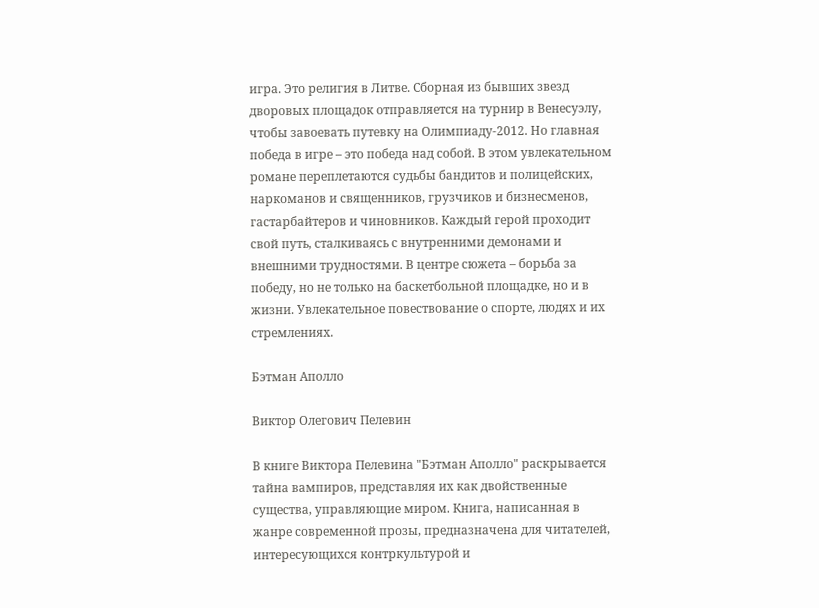игра. Это религия в Литве. Сборная из бывших звезд дворовых площадок отправляется на турнир в Венесуэлу, чтобы завоевать путевку на Олимпиаду-2012. Но главная победа в игре – это победа над собой. В этом увлекательном романе переплетаются судьбы бандитов и полицейских, наркоманов и священников, грузчиков и бизнесменов, гастарбайтеров и чиновников. Каждый герой проходит свой путь, сталкиваясь с внутренними демонами и внешними трудностями. В центре сюжета – борьба за победу, но не только на баскетбольной площадке, но и в жизни. Увлекательное повествование о спорте, людях и их стремлениях.

Бэтман Аполло

Виктор Олегович Пелевин

В книге Виктора Пелевина "Бэтман Аполло" раскрывается тайна вампиров, представляя их как двойственные существа, управляющие миром. Книга, написанная в жанре современной прозы, предназначена для читателей, интересующихся контркультурой и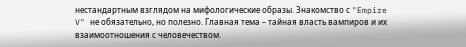нестандартным взглядом на мифологические образы. Знакомство с "Empire V" не обязательно, но полезно. Главная тема – тайная власть вампиров и их взаимоотношения с человечеством.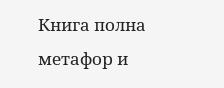Книга полна метафор и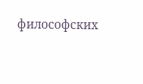философских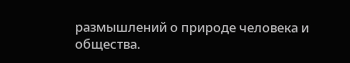размышлений о природе человека и общества.